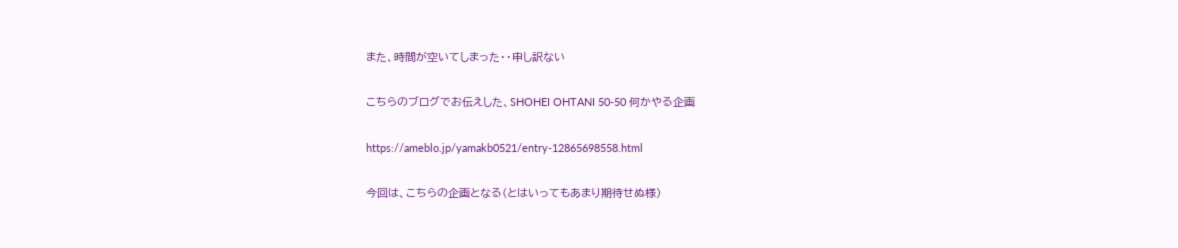また、時間が空いてしまった・・申し訳ない

こちらのブログでお伝えした、SHOHEI OHTANI 50-50 何かやる企画

https://ameblo.jp/yamakb0521/entry-12865698558.html

今回は、こちらの企画となる(とはいってもあまり期待せぬ様)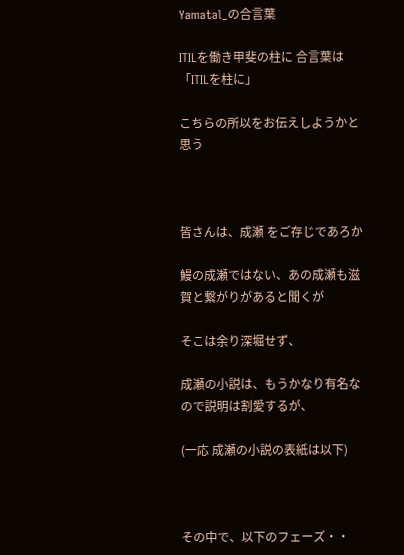Yamatal_の合言葉

ITILを働き甲斐の柱に 合言葉は「ITILを柱に」

こちらの所以をお伝えしようかと思う



皆さんは、成瀬 をご存じであろか

鰻の成瀬ではない、あの成瀬も滋賀と繋がりがあると聞くが

そこは余り深堀せず、

成瀬の小説は、もうかなり有名なので説明は割愛するが、

(一応 成瀬の小説の表紙は以下)



その中で、以下のフェーズ・・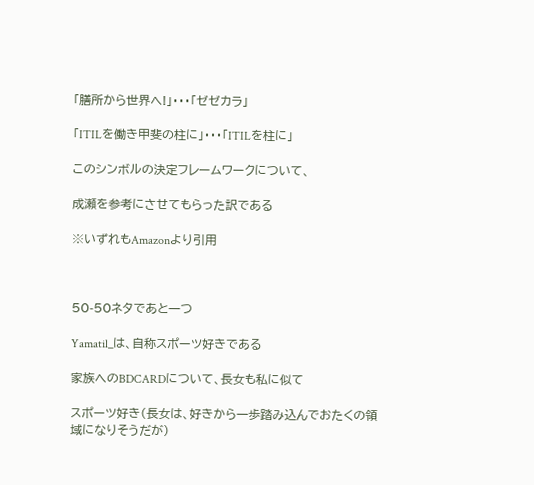「膳所から世界へ!」・・・「ゼゼカラ」

「ITILを働き甲斐の柱に」・・・「ITILを柱に」

このシンボルの決定フレームワークについて、

成瀬を参考にさせてもらった訳である

※いずれもAmazonより引用



50-50ネタであと一つ

Yamatil_は、自称スポーツ好きである

家族へのBDCARDについて、長女も私に似て

スポーツ好き(長女は、好きから一歩踏み込んでおたくの領域になりそうだが)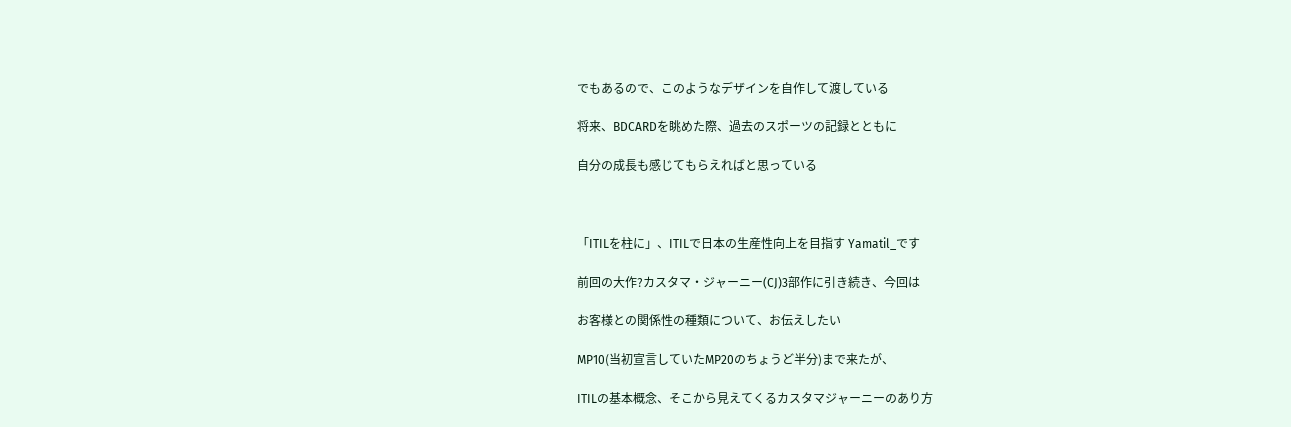でもあるので、このようなデザインを自作して渡している

将来、BDCARDを眺めた際、過去のスポーツの記録とともに

自分の成長も感じてもらえればと思っている



「ITILを柱に」、ITILで日本の生産性向上を目指す Yamatil_です

前回の大作?カスタマ・ジャーニー(CJ)3部作に引き続き、今回は

お客様との関係性の種類について、お伝えしたい

MP10(当初宣言していたMP20のちょうど半分)まで来たが、

ITILの基本概念、そこから見えてくるカスタマジャーニーのあり方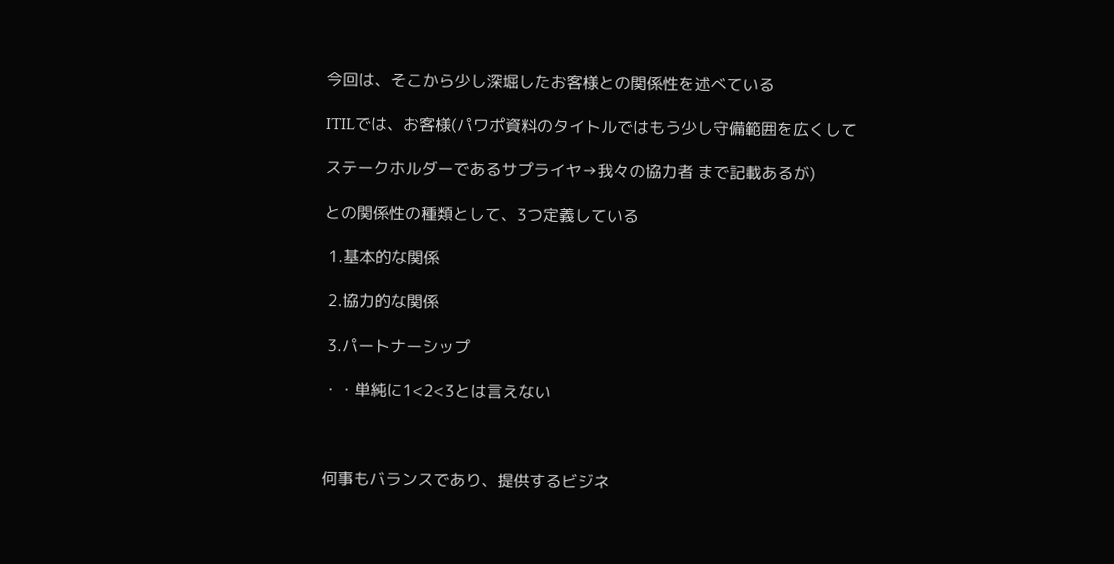今回は、そこから少し深堀したお客様との関係性を述べている

ITILでは、お客様(パワポ資料のタイトルではもう少し守備範囲を広くして

ステークホルダーであるサプライヤ→我々の協力者 まで記載あるが)

との関係性の種類として、3つ定義している

 1.基本的な関係

 2.協力的な関係

 3.パートナーシップ

・・単純に1<2<3とは言えない



何事もバランスであり、提供するビジネ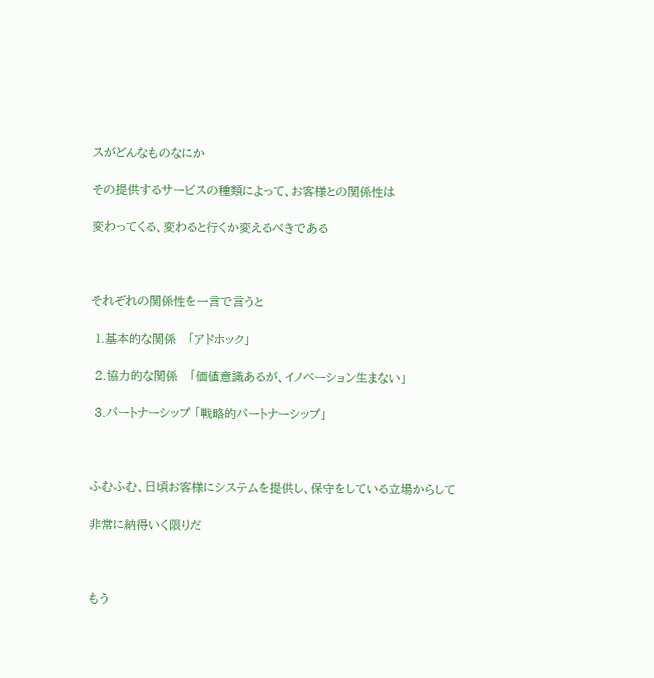スがどんなものなにか

その提供するサービスの種類によって、お客様との関係性は

変わってくる、変わると行くか変えるべきである



それぞれの関係性を一言で言うと

 1.基本的な関係   「アドホック」

 2.協力的な関係   「価値意識あるが、イノベーション生まない」

 3.パートナーシップ 「戦略的パートナーシップ」



ふむふむ、日頃お客様にシステムを提供し、保守をしている立場からして

非常に納得いく限りだ



もう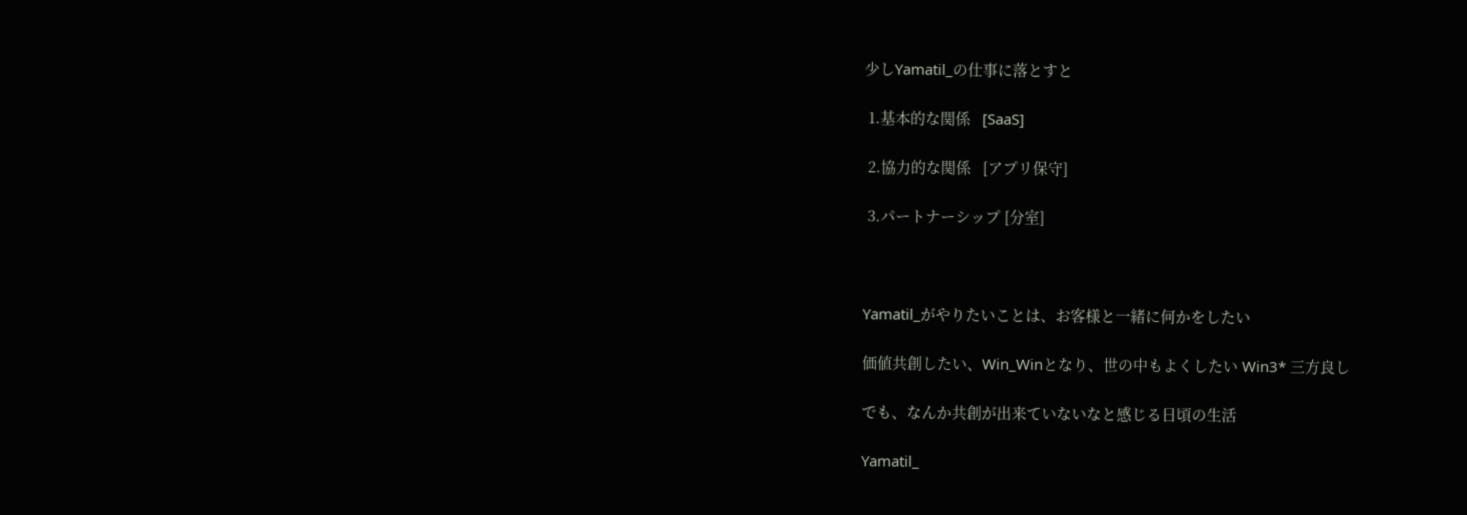少しYamatil_の仕事に落とすと

 1.基本的な関係   [SaaS]

 2.協力的な関係   [アプリ保守]

 3.パートナーシップ [分室]



Yamatil_がやりたいことは、お客様と一緒に何かをしたい

価値共創したい、Win_Winとなり、世の中もよくしたい Win3* 三方良し

でも、なんか共創が出来ていないなと感じる日頃の生活

Yamatil_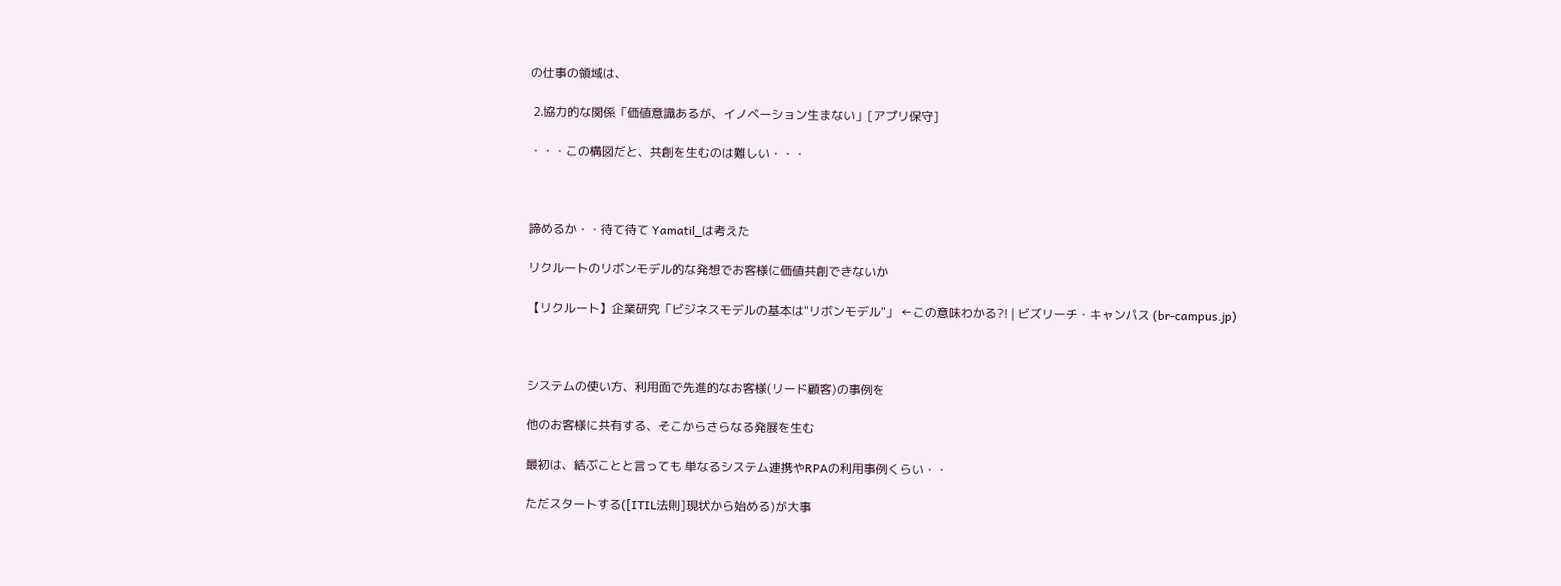の仕事の領域は、

 2.協力的な関係「価値意識あるが、イノベーション生まない」[アプリ保守]

・・・この構図だと、共創を生むのは難しい・・・



諦めるか・・待て待て Yamatil_は考えた

リクルートのリボンモデル的な発想でお客様に価値共創できないか

【リクルート】企業研究「ビジネスモデルの基本は"リボンモデル"」 ←この意味わかる?! | ビズリーチ・キャンパス (br-campus.jp)



システムの使い方、利用面で先進的なお客様(リード顧客)の事例を

他のお客様に共有する、そこからさらなる発展を生む

最初は、結ぶことと言っても 単なるシステム連携やRPAの利用事例くらい・・

ただスタートする([ITIL法則]現状から始める)が大事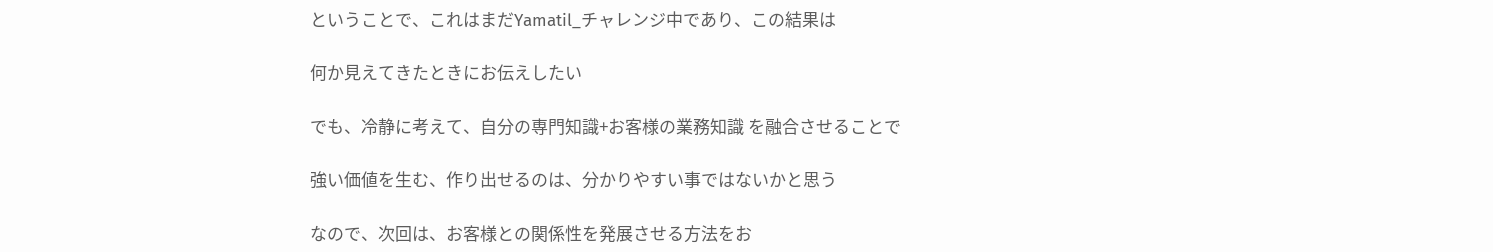ということで、これはまだYamatil_チャレンジ中であり、この結果は

何か見えてきたときにお伝えしたい

でも、冷静に考えて、自分の専門知識+お客様の業務知識 を融合させることで

強い価値を生む、作り出せるのは、分かりやすい事ではないかと思う

なので、次回は、お客様との関係性を発展させる方法をお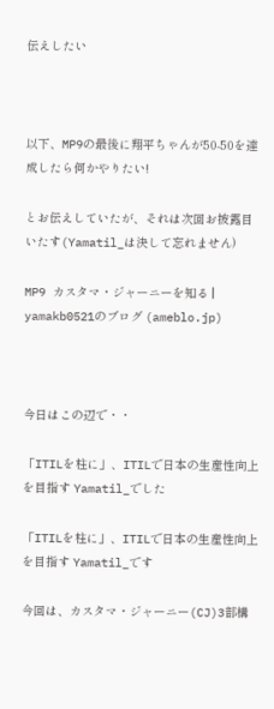伝えしたい



以下、MP9の最後に翔平ちゃんが50-50を達成したら何かやりたい!

とお伝えしていたが、それは次回お披露目いたす(Yamatil_は決して忘れません)

MP9 カスタマ・ジャーニーを知る | yamakb0521のブログ (ameblo.jp)



今日はこの辺で・・

「ITILを柱に」、ITILで日本の生産性向上を目指す Yamatil_でした

「ITILを柱に」、ITILで日本の生産性向上を目指す Yamatil_です

今回は、カスタマ・ジャーニー(CJ)3部構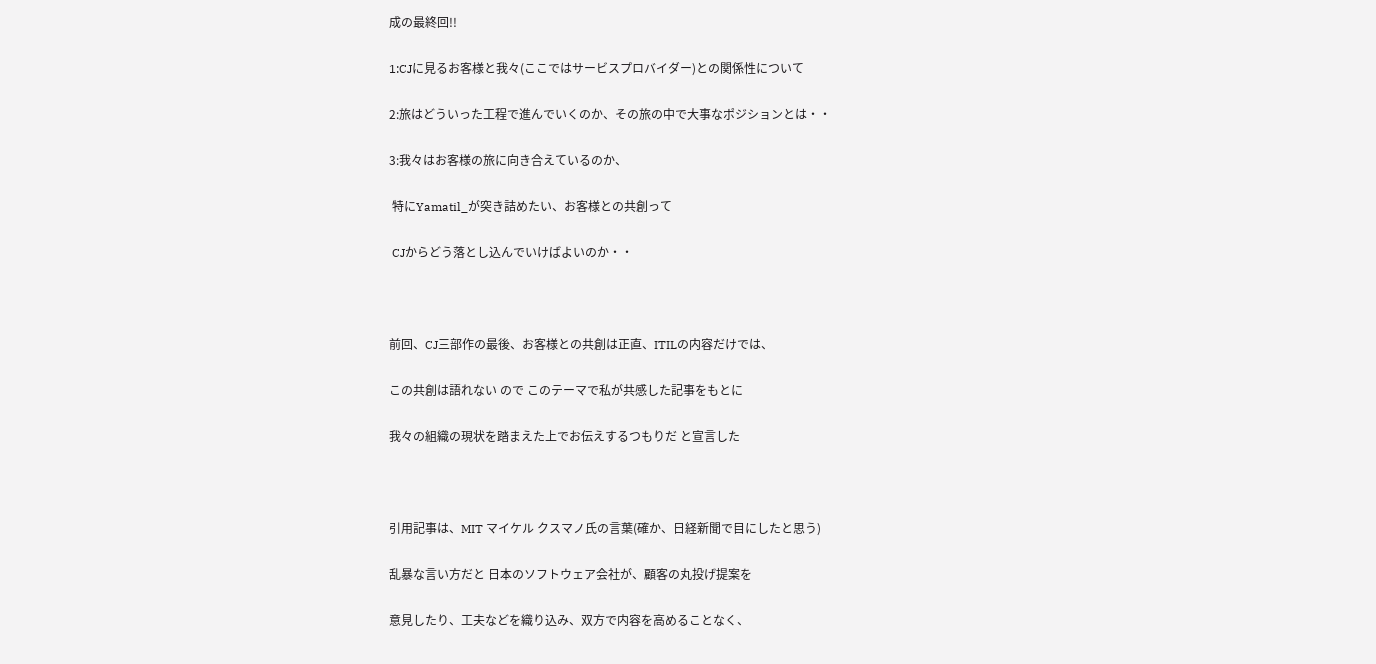成の最終回!!

1:CJに見るお客様と我々(ここではサービスプロバイダー)との関係性について

2:旅はどういった工程で進んでいくのか、その旅の中で大事なポジションとは・・

3:我々はお客様の旅に向き合えているのか、

 特にYamatil_が突き詰めたい、お客様との共創って

 CJからどう落とし込んでいけばよいのか・・



前回、CJ三部作の最後、お客様との共創は正直、ITILの内容だけでは、

この共創は語れない ので このテーマで私が共感した記事をもとに

我々の組織の現状を踏まえた上でお伝えするつもりだ と宣言した



引用記事は、MIT マイケル クスマノ氏の言葉(確か、日経新聞で目にしたと思う)

乱暴な言い方だと 日本のソフトウェア会社が、顧客の丸投げ提案を

意見したり、工夫などを織り込み、双方で内容を高めることなく、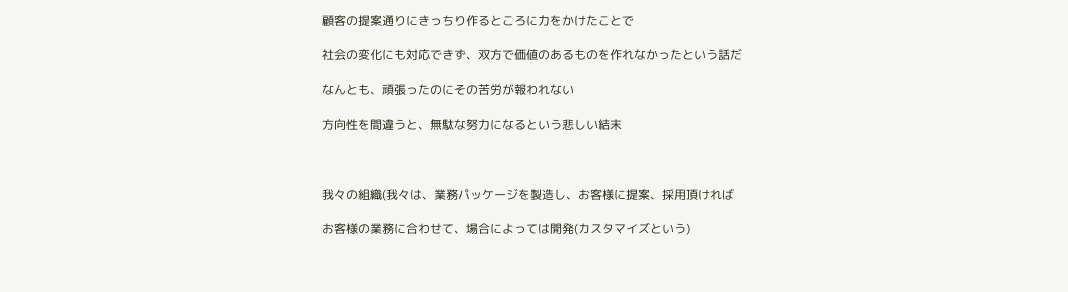顧客の提案通りにきっちり作るところに力をかけたことで

社会の変化にも対応できず、双方で価値のあるものを作れなかったという話だ

なんとも、頑張ったのにその苦労が報われない

方向性を間違うと、無駄な努力になるという悲しい結末



我々の組織(我々は、業務パッケージを製造し、お客様に提案、採用頂ければ

お客様の業務に合わせて、場合によっては開発(カスタマイズという)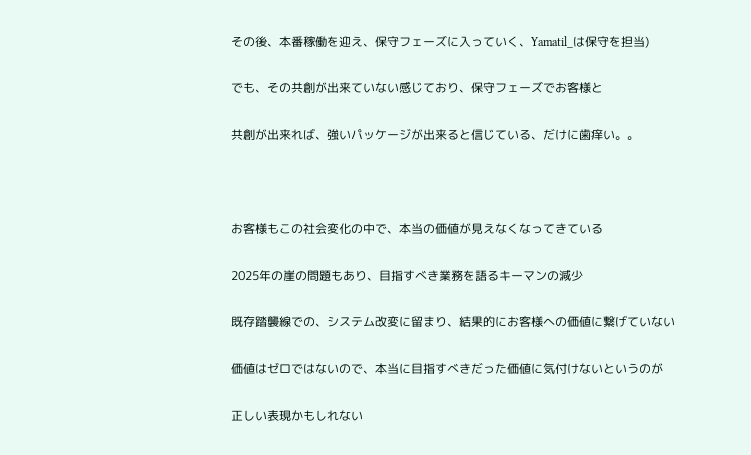その後、本番稼働を迎え、保守フェーズに入っていく、Yamatil_は保守を担当)

でも、その共創が出来ていない感じており、保守フェーズでお客様と

共創が出来れば、強いパッケージが出来ると信じている、だけに歯痒い。。



お客様もこの社会変化の中で、本当の価値が見えなくなってきている

2025年の崖の問題もあり、目指すべき業務を語るキーマンの減少

既存踏襲線での、システム改変に留まり、結果的にお客様への価値に繋げていない

価値はゼロではないので、本当に目指すべきだった価値に気付けないというのが

正しい表現かもしれない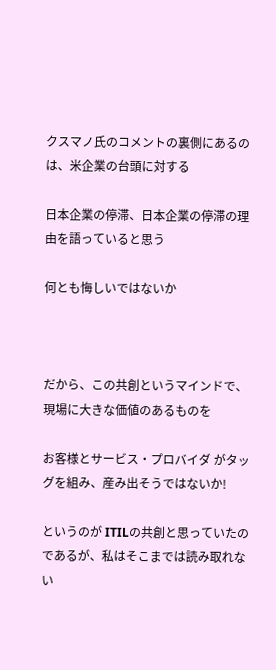クスマノ氏のコメントの裏側にあるのは、米企業の台頭に対する

日本企業の停滞、日本企業の停滞の理由を語っていると思う

何とも悔しいではないか



だから、この共創というマインドで、現場に大きな価値のあるものを

お客様とサービス・プロバイダ がタッグを組み、産み出そうではないか!

というのが ITILの共創と思っていたのであるが、私はそこまでは読み取れない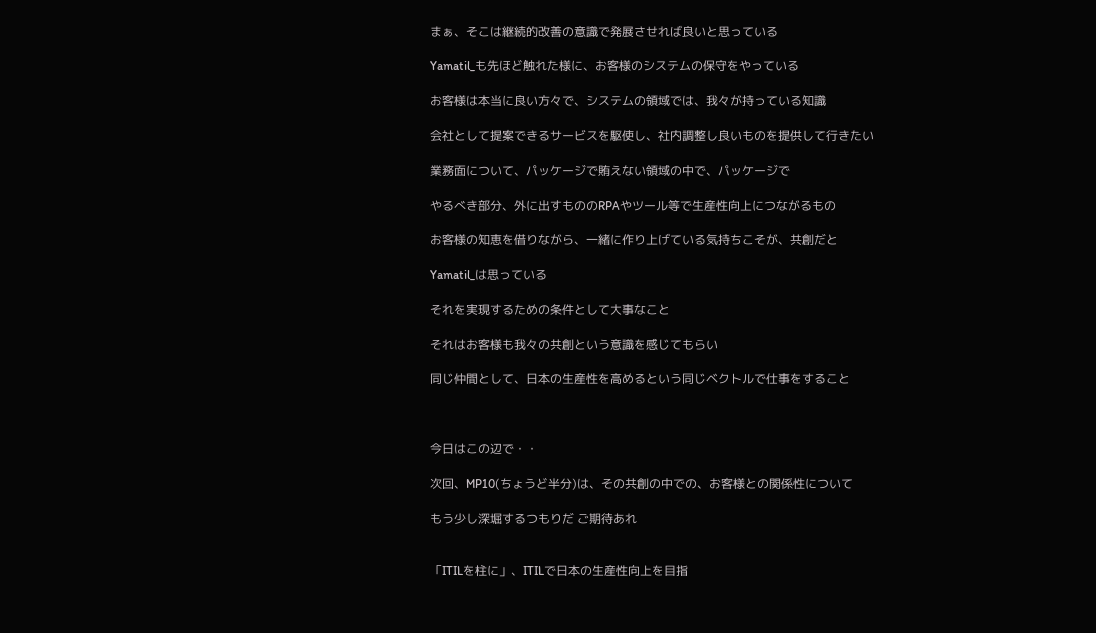まぁ、そこは継続的改善の意識で発展させれば良いと思っている

Yamatil_も先ほど触れた様に、お客様のシステムの保守をやっている

お客様は本当に良い方々で、システムの領域では、我々が持っている知識

会社として提案できるサービスを駆使し、社内調整し良いものを提供して行きたい

業務面について、パッケージで賄えない領域の中で、パッケージで

やるべき部分、外に出すもののRPAやツール等で生産性向上につながるもの

お客様の知恵を借りながら、一緒に作り上げている気持ちこそが、共創だと

Yamatil_は思っている

それを実現するための条件として大事なこと

それはお客様も我々の共創という意識を感じてもらい

同じ仲間として、日本の生産性を高めるという同じベクトルで仕事をすること



今日はこの辺で・・

次回、MP10(ちょうど半分)は、その共創の中での、お客様との関係性について

もう少し深堀するつもりだ ご期待あれ


「ITILを柱に」、ITILで日本の生産性向上を目指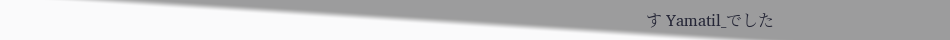す Yamatil_でした